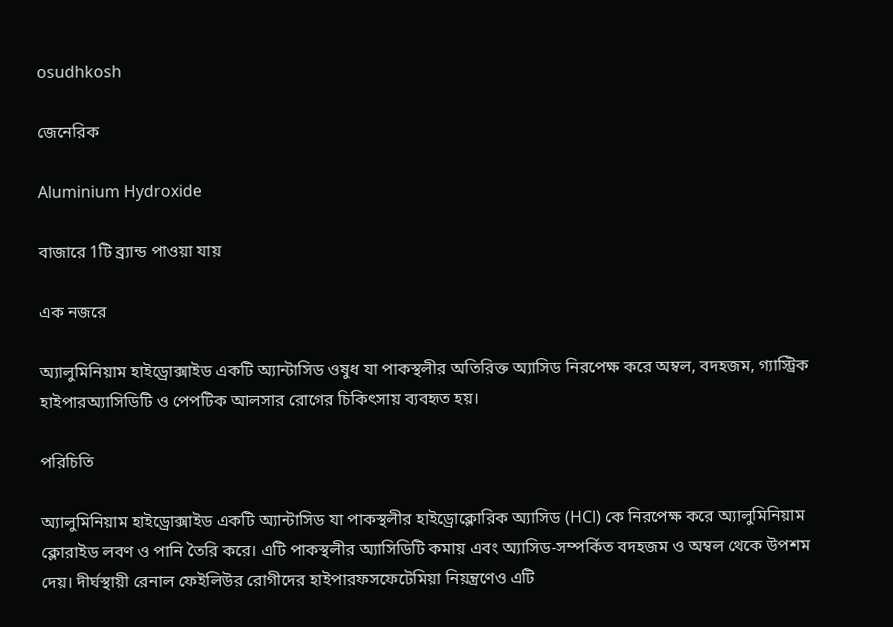osudhkosh

জেনেরিক

Aluminium Hydroxide

বাজারে 1টি ব্র্যান্ড পাওয়া যায়

এক নজরে

অ্যালুমিনিয়াম হাইড্রোক্সাইড একটি অ্যান্টাসিড ওষুধ যা পাকস্থলীর অতিরিক্ত অ্যাসিড নিরপেক্ষ করে অম্বল, বদহজম, গ্যাস্ট্রিক হাইপারঅ্যাসিডিটি ও পেপটিক আলসার রোগের চিকিৎসায় ব্যবহৃত হয়।

পরিচিতি

অ্যালুমিনিয়াম হাইড্রোক্সাইড একটি অ্যান্টাসিড যা পাকস্থলীর হাইড্রোক্লোরিক অ্যাসিড (HCl) কে নিরপেক্ষ করে অ্যালুমিনিয়াম ক্লোরাইড লবণ ও পানি তৈরি করে। এটি পাকস্থলীর অ্যাসিডিটি কমায় এবং অ্যাসিড-সম্পর্কিত বদহজম ও অম্বল থেকে উপশম দেয়। দীর্ঘস্থায়ী রেনাল ফেইলিউর রোগীদের হাইপারফসফেটেমিয়া নিয়ন্ত্রণেও এটি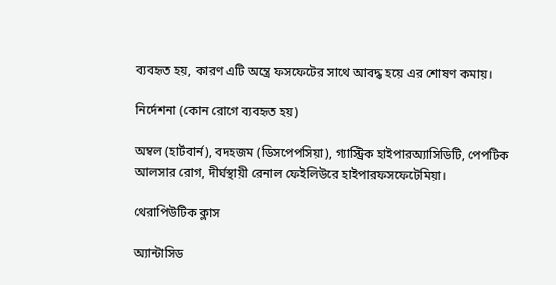ব্যবহৃত হয়, কারণ এটি অন্ত্রে ফসফেটের সাথে আবদ্ধ হয়ে এর শোষণ কমায়।

নির্দেশনা (কোন রোগে ব্যবহৃত হয়)

অম্বল (হার্টবার্ন), বদহজম (ডিসপেপসিয়া), গ্যাস্ট্রিক হাইপারঅ্যাসিডিটি, পেপটিক আলসার রোগ, দীর্ঘস্থায়ী রেনাল ফেইলিউরে হাইপারফসফেটেমিয়া।

থেরাপিউটিক ক্লাস

অ্যান্টাসিড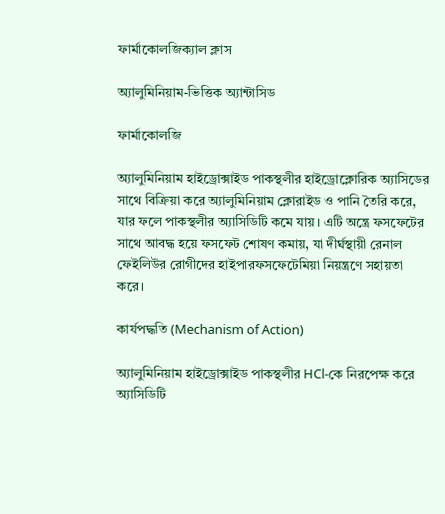ফার্মাকোলজিক্যাল ক্লাস

অ্যালুমিনিয়াম-ভিত্তিক অ্যান্টাসিড

ফার্মাকোলজি

অ্যালুমিনিয়াম হাইড্রোক্সাইড পাকস্থলীর হাইড্রোক্লোরিক অ্যাসিডের সাথে বিক্রিয়া করে অ্যালুমিনিয়াম ক্লোরাইড ও পানি তৈরি করে, যার ফলে পাকস্থলীর অ্যাসিডিটি কমে যায়। এটি অন্ত্রে ফসফেটের সাথে আবদ্ধ হয়ে ফসফেট শোষণ কমায়, যা দীর্ঘস্থায়ী রেনাল ফেইলিউর রোগীদের হাইপারফসফেটেমিয়া নিয়ন্ত্রণে সহায়তা করে।

কার্যপদ্ধতি (Mechanism of Action)

অ্যালুমিনিয়াম হাইড্রোক্সাইড পাকস্থলীর HCl-কে নিরপেক্ষ করে অ্যাসিডিটি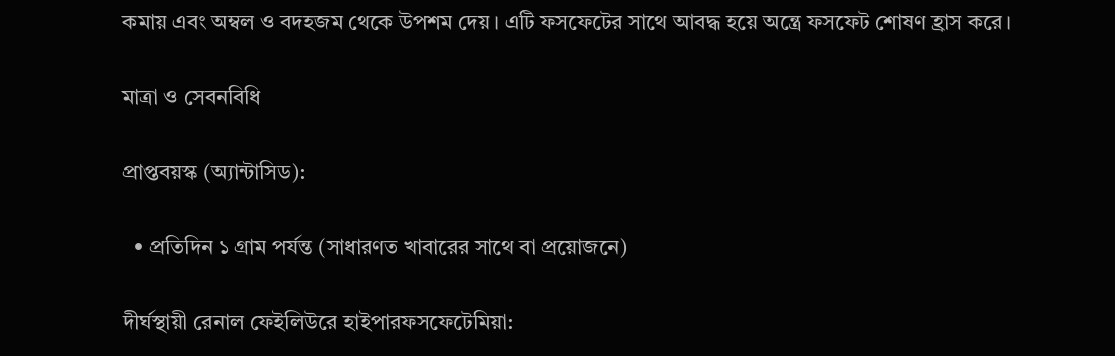কমায় এবং অম্বল ও বদহজম থেকে উপশম দেয়। এটি ফসফেটের সাথে আবদ্ধ হয়ে অন্ত্রে ফসফেট শোষণ হ্রাস করে।

মাত্রা ও সেবনবিধি

প্রাপ্তবয়স্ক (অ্যান্টাসিড):

  • প্রতিদিন ১ গ্রাম পর্যন্ত (সাধারণত খাবারের সাথে বা প্রয়োজনে)

দীর্ঘস্থায়ী রেনাল ফেইলিউরে হাইপারফসফেটেমিয়া: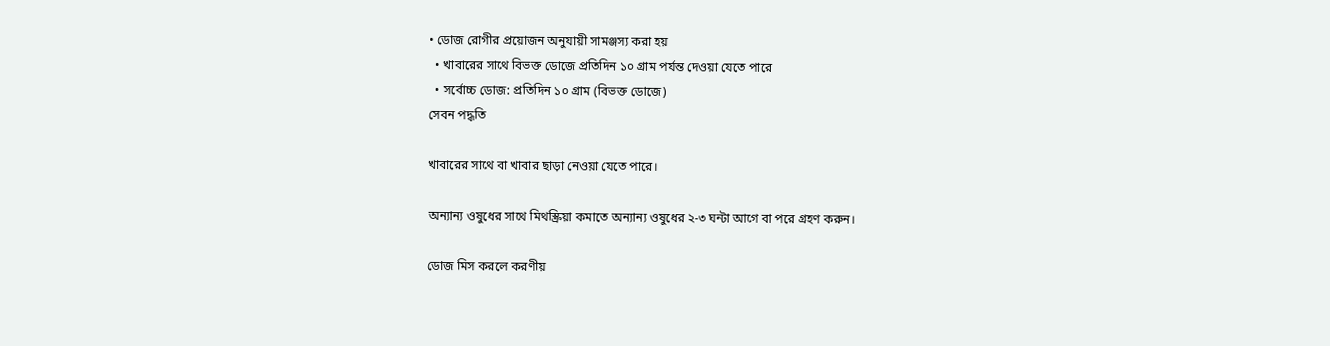• ডোজ রোগীর প্রয়োজন অনুযায়ী সামঞ্জস্য করা হয়
  • খাবারের সাথে বিভক্ত ডোজে প্রতিদিন ১০ গ্রাম পর্যন্ত দেওয়া যেতে পারে
  • সর্বোচ্চ ডোজ: প্রতিদিন ১০ গ্রাম (বিভক্ত ডোজে)
সেবন পদ্ধতি

খাবারের সাথে বা খাবার ছাড়া নেওয়া যেতে পারে।

অন্যান্য ওষুধের সাথে মিথস্ক্রিয়া কমাতে অন্যান্য ওষুধের ২-৩ ঘন্টা আগে বা পরে গ্রহণ করুন।

ডোজ মিস করলে করণীয়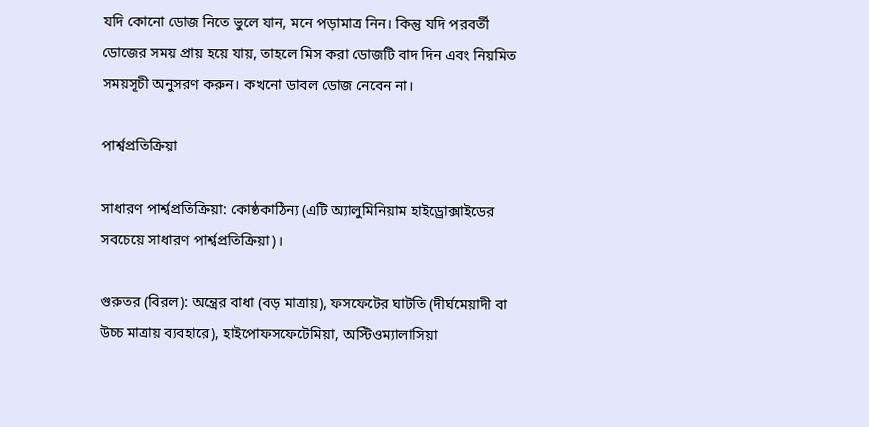যদি কোনো ডোজ নিতে ভুলে যান, মনে পড়ামাত্র নিন। কিন্তু যদি পরবর্তী ডোজের সময় প্রায় হয়ে যায়, তাহলে মিস করা ডোজটি বাদ দিন এবং নিয়মিত সময়সূচী অনুসরণ করুন। কখনো ডাবল ডোজ নেবেন না।

পার্শ্বপ্রতিক্রিয়া

সাধারণ পার্শ্বপ্রতিক্রিয়া: কোষ্ঠকাঠিন্য (এটি অ্যালুমিনিয়াম হাইড্রোক্সাইডের সবচেয়ে সাধারণ পার্শ্বপ্রতিক্রিয়া)।

গুরুতর (বিরল): অন্ত্রের বাধা (বড় মাত্রায়), ফসফেটের ঘাটতি (দীর্ঘমেয়াদী বা উচ্চ মাত্রায় ব্যবহারে), হাইপোফসফেটেমিয়া, অস্টিওম্যালাসিয়া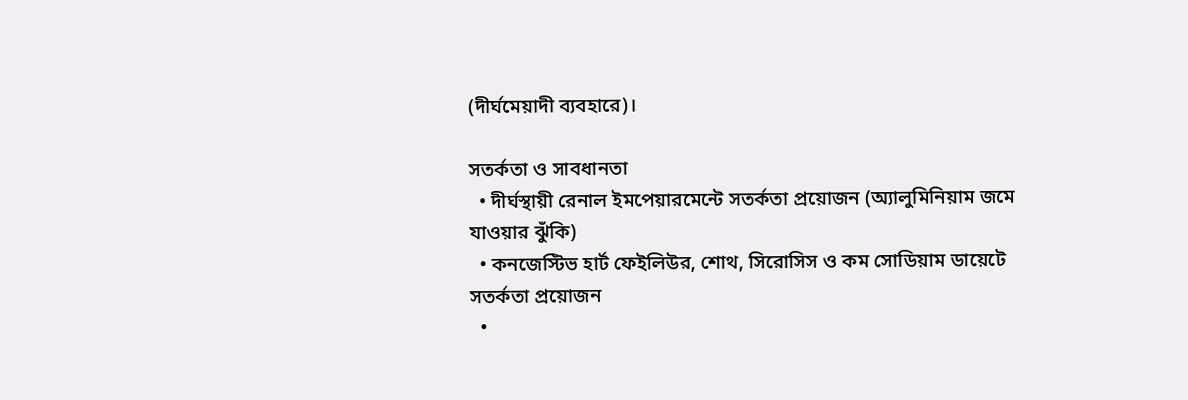(দীর্ঘমেয়াদী ব্যবহারে)।

সতর্কতা ও সাবধানতা
  • দীর্ঘস্থায়ী রেনাল ইমপেয়ারমেন্টে সতর্কতা প্রয়োজন (অ্যালুমিনিয়াম জমে যাওয়ার ঝুঁকি)
  • কনজেস্টিভ হার্ট ফেইলিউর, শোথ, সিরোসিস ও কম সোডিয়াম ডায়েটে সতর্কতা প্রয়োজন
  •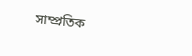সাম্প্রতিক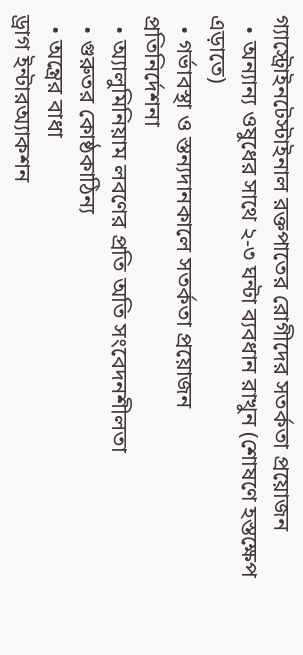গ্যাস্ট্রোইনটেস্টাইনাল রক্তপাতের রোগীদের সতর্কতা প্রয়োজন
  • অন্যান্য ওষুধের সাথে ২-৩ ঘন্টা ব্যবধান রাখুন (শোষণে হস্তক্ষেপ এড়াতে)
  • গর্ভাবস্থা ও স্তন্যদানকালে সতর্কতা প্রয়োজন
প্রতিনির্দেশনা
  • অ্যালুমিনিয়াম লবণের প্রতি অতি সংবেদনশীলতা
  • গুরুতর কোষ্ঠকাঠিন্য
  • অন্ত্রের বাধা
ড্রাগ ইন্টারঅ্যাকশন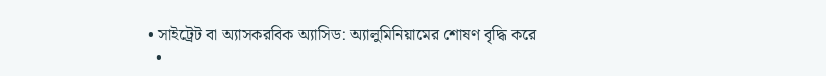• সাইট্রেট বা অ্যাসকরবিক অ্যাসিড: অ্যালুমিনিয়ামের শোষণ বৃদ্ধি করে
  •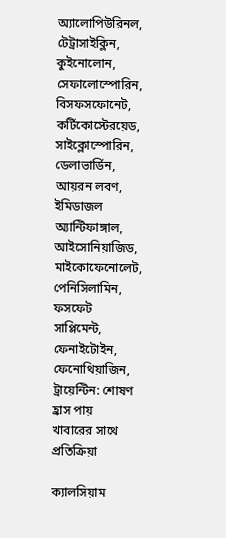অ্যালোপিউরিনল, টেট্রাসাইক্লিন, কুইনোলোন, সেফালোস্পোরিন, বিসফসফোনেট, কর্টিকোস্টেরয়েড, সাইক্লোস্পোরিন, ডেলাভার্ডিন, আয়রন লবণ, ইমিডাজল অ্যান্টিফাঙ্গাল, আইসোনিয়াজিড, মাইকোফেনোলেট, পেনিসিলামিন, ফসফেট সাপ্লিমেন্ট, ফেনাইটোইন, ফেনোথিয়াজিন, ট্রায়েন্টিন: শোষণ হ্রাস পায়
খাবারের সাথে প্রতিক্রিয়া

ক্যালসিয়াম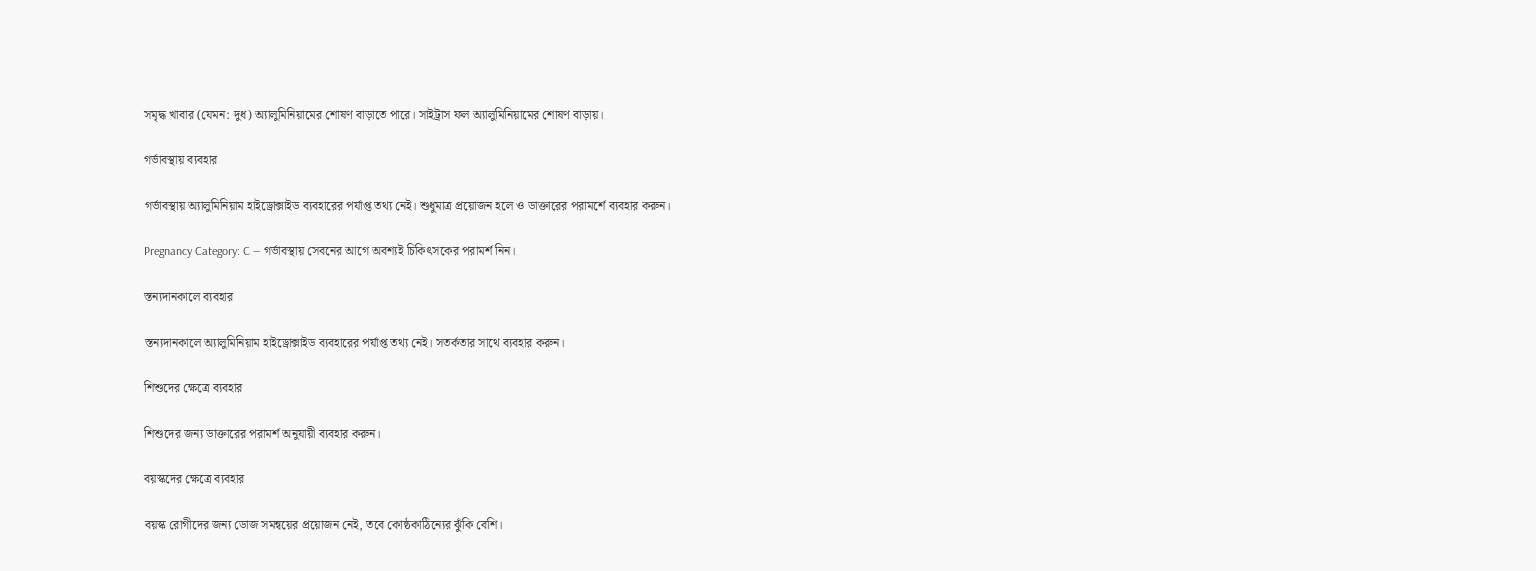সমৃদ্ধ খাবার (যেমন: দুধ) অ্যালুমিনিয়ামের শোষণ বাড়াতে পারে। সাইট্রাস ফল অ্যালুমিনিয়ামের শোষণ বাড়ায়।

গর্ভাবস্থায় ব্যবহার

গর্ভাবস্থায় অ্যালুমিনিয়াম হাইড্রোক্সাইড ব্যবহারের পর্যাপ্ত তথ্য নেই। শুধুমাত্র প্রয়োজন হলে ও ডাক্তারের পরামর্শে ব্যবহার করুন।

Pregnancy Category: C — গর্ভাবস্থায় সেবনের আগে অবশ্যই চিকিৎসকের পরামর্শ নিন।

স্তন্যদানকালে ব্যবহার

স্তন্যদানকালে অ্যালুমিনিয়াম হাইড্রোক্সাইড ব্যবহারের পর্যাপ্ত তথ্য নেই। সতর্কতার সাথে ব্যবহার করুন।

শিশুদের ক্ষেত্রে ব্যবহার

শিশুদের জন্য ডাক্তারের পরামর্শ অনুযায়ী ব্যবহার করুন।

বয়স্কদের ক্ষেত্রে ব্যবহার

বয়স্ক রোগীদের জন্য ডোজ সমন্বয়ের প্রয়োজন নেই, তবে কোষ্ঠকাঠিন্যের ঝুঁকি বেশি।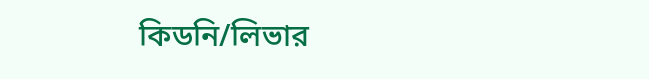কিডনি/লিভার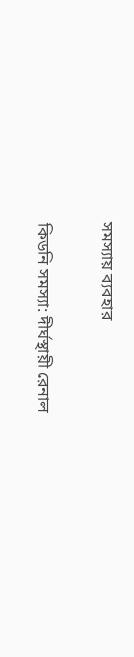সমস্যায় ব্যবহার

কিডনি সমস্যা: দীর্ঘস্থায়ী রেনাল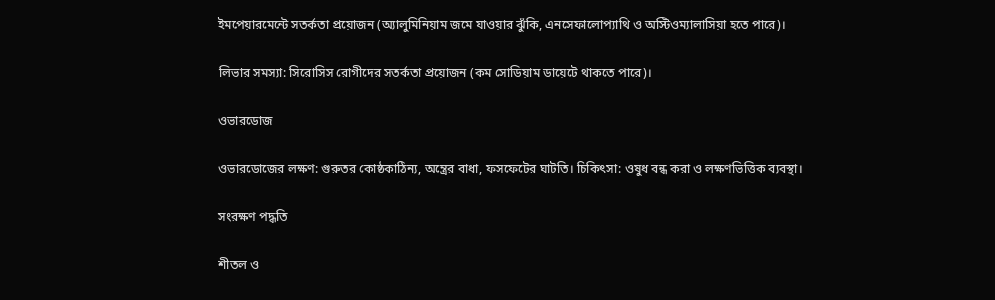ইমপেয়ারমেন্টে সতর্কতা প্রয়োজন (অ্যালুমিনিয়াম জমে যাওয়ার ঝুঁকি, এনসেফালোপ্যাথি ও অস্টিওম্যালাসিয়া হতে পারে)।

লিভার সমস্যা: সিরোসিস রোগীদের সতর্কতা প্রয়োজন (কম সোডিয়াম ডায়েটে থাকতে পারে)।

ওভারডোজ

ওভারডোজের লক্ষণ: গুরুতর কোষ্ঠকাঠিন্য, অন্ত্রের বাধা, ফসফেটের ঘাটতি। চিকিৎসা: ওষুধ বন্ধ করা ও লক্ষণভিত্তিক ব্যবস্থা।

সংরক্ষণ পদ্ধতি

শীতল ও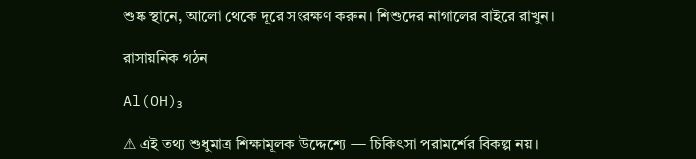শুষ্ক স্থানে, আলো থেকে দূরে সংরক্ষণ করুন। শিশুদের নাগালের বাইরে রাখুন।

রাসায়নিক গঠন

Al(OH)₃

⚠ এই তথ্য শুধুমাত্র শিক্ষামূলক উদ্দেশ্যে — চিকিৎসা পরামর্শের বিকল্প নয়।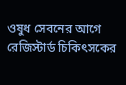ওষুধ সেবনের আগে রেজিস্টার্ড চিকিৎসকের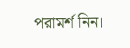পরামর্শ নিন।